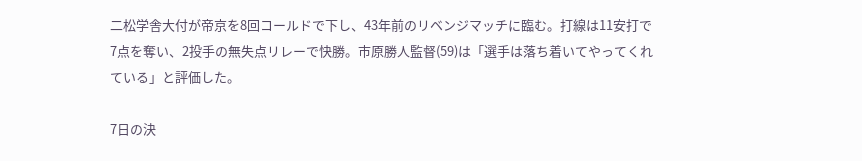二松学舎大付が帝京を8回コールドで下し、43年前のリベンジマッチに臨む。打線は11安打で7点を奪い、2投手の無失点リレーで快勝。市原勝人監督(59)は「選手は落ち着いてやってくれている」と評価した。

7日の決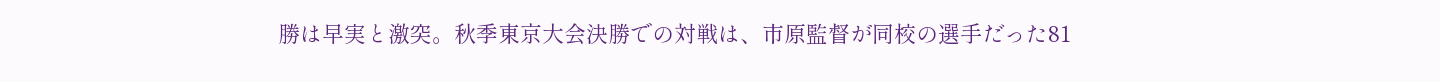勝は早実と激突。秋季東京大会決勝での対戦は、市原監督が同校の選手だった81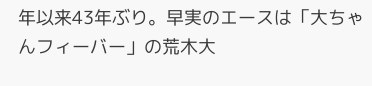年以来43年ぶり。早実のエースは「大ちゃんフィーバー」の荒木大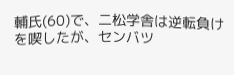輔氏(60)で、二松学舎は逆転負けを喫したが、センバツ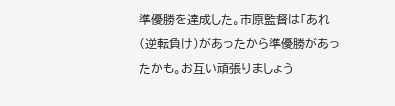準優勝を達成した。市原監督は「あれ(逆転負け)があったから準優勝があったかも。お互い頑張りましょう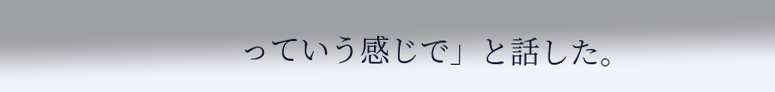っていう感じで」と話した。